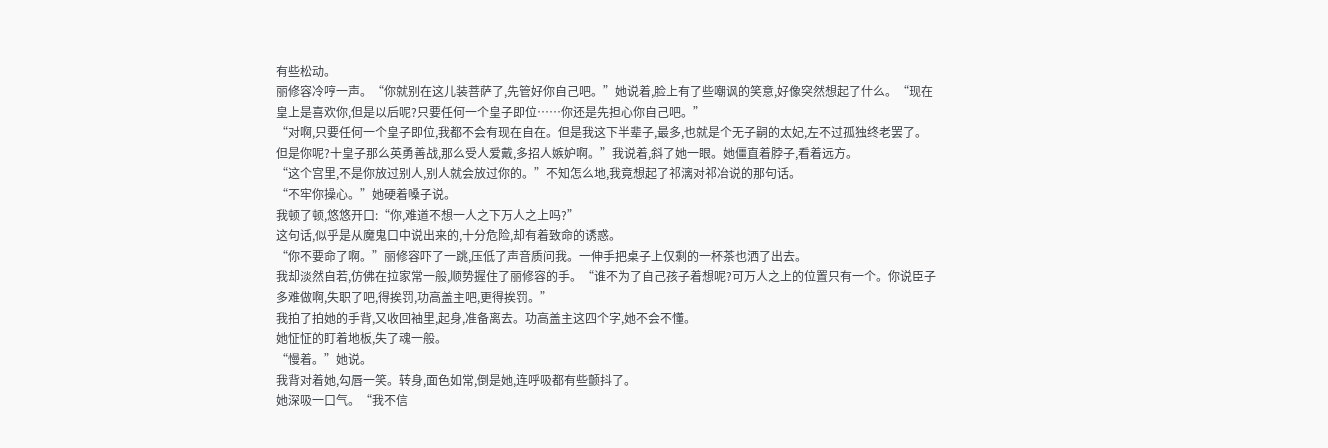有些松动。
丽修容冷哼一声。“你就别在这儿装菩萨了,先管好你自己吧。”她说着,脸上有了些嘲讽的笑意,好像突然想起了什么。“现在皇上是喜欢你,但是以后呢?只要任何一个皇子即位……你还是先担心你自己吧。”
“对啊,只要任何一个皇子即位,我都不会有现在自在。但是我这下半辈子,最多,也就是个无子嗣的太妃,左不过孤独终老罢了。但是你呢?十皇子那么英勇善战,那么受人爱戴,多招人嫉妒啊。”我说着,斜了她一眼。她僵直着脖子,看着远方。
“这个宫里,不是你放过别人,别人就会放过你的。”不知怎么地,我竟想起了祁漓对祁冶说的那句话。
“不牢你操心。”她硬着嗓子说。
我顿了顿,悠悠开口:“你,难道不想一人之下万人之上吗?”
这句话,似乎是从魔鬼口中说出来的,十分危险,却有着致命的诱惑。
“你不要命了啊。”丽修容吓了一跳,压低了声音质问我。一伸手把桌子上仅剩的一杯茶也洒了出去。
我却淡然自若,仿佛在拉家常一般,顺势握住了丽修容的手。“谁不为了自己孩子着想呢?可万人之上的位置只有一个。你说臣子多难做啊,失职了吧,得挨罚,功高盖主吧,更得挨罚。”
我拍了拍她的手背,又收回袖里,起身,准备离去。功高盖主这四个字,她不会不懂。
她怔怔的盯着地板,失了魂一般。
“慢着。”她说。
我背对着她,勾唇一笑。转身,面色如常,倒是她,连呼吸都有些颤抖了。
她深吸一口气。“我不信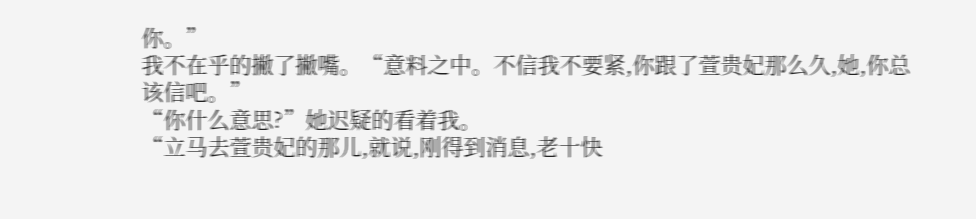你。”
我不在乎的撇了撇嘴。“意料之中。不信我不要紧,你跟了萱贵妃那么久,她,你总该信吧。”
“你什么意思?”她迟疑的看着我。
“立马去萱贵妃的那儿,就说,刚得到消息,老十快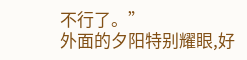不行了。”
外面的夕阳特别耀眼,好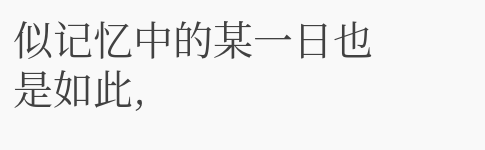似记忆中的某一日也是如此,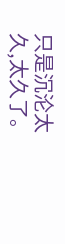只是沉沦太久,太久了。